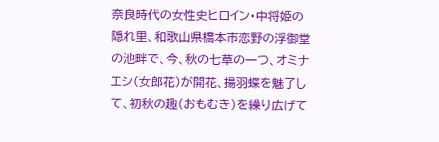奈良時代の女性史ヒロイン・中将姫の隠れ里、和歌山県橋本市恋野の浮御堂の池畔で、今、秋の七草の一つ、オミナエシ(女郎花)が開花、揚羽蝶を魅了して、初秋の趣(おもむき)を繰り広げて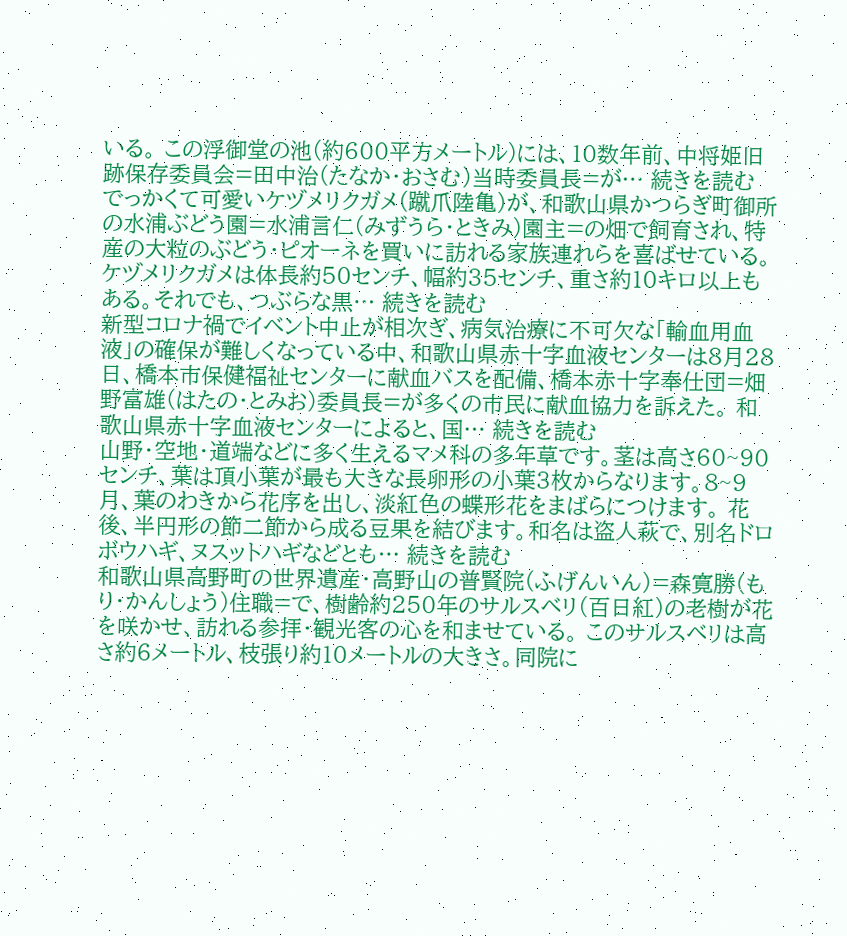いる。 この浮御堂の池(約600平方メートル)には、10数年前、中将姫旧跡保存委員会=田中治(たなか・おさむ)当時委員長=が… 続きを読む
でっかくて可愛いケヅメリクガメ(蹴爪陸亀)が、和歌山県かつらぎ町御所の水浦ぶどう園=水浦言仁(みずうら・ときみ)園主=の畑で飼育され、特産の大粒のぶどう・ピオーネを買いに訪れる家族連れらを喜ばせている。 ケヅメリクガメは体長約50センチ、幅約35センチ、重さ約10キロ以上もある。それでも、つぶらな黒… 続きを読む
新型コロナ禍でイベント中止が相次ぎ、病気治療に不可欠な「輸血用血液」の確保が難しくなっている中、和歌山県赤十字血液センターは8月28日、橋本市保健福祉センターに献血バスを配備、橋本赤十字奉仕団=畑野富雄(はたの・とみお)委員長=が多くの市民に献血協力を訴えた。 和歌山県赤十字血液センターによると、国… 続きを読む
山野・空地・道端などに多く生えるマメ科の多年草です。茎は高さ60~90センチ、葉は頂小葉が最も大きな長卵形の小葉3枚からなります。8~9月、葉のわきから花序を出し、淡紅色の蝶形花をまばらにつけます。 花後、半円形の節二節から成る豆果を結びます。和名は盗人萩で、別名ドロボウハギ、ヌスットハギなどとも… 続きを読む
和歌山県高野町の世界遺産・高野山の普賢院(ふげんいん)=森寛勝(もり・かんしょう)住職=で、樹齢約250年のサルスベリ(百日紅)の老樹が花を咲かせ、訪れる参拝・観光客の心を和ませている。 このサルスベリは高さ約6メートル、枝張り約10メートルの大きさ。同院に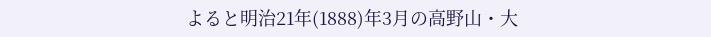よると明治21年(1888)年3月の高野山・大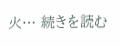火… 続きを読む